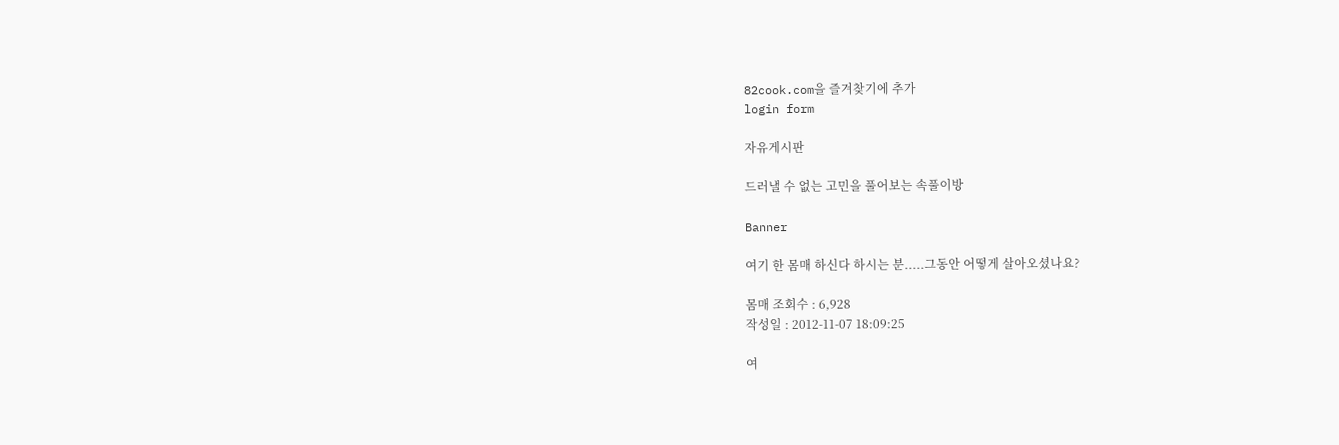82cook.com을 즐겨찾기에 추가
login form

자유게시판

드러낼 수 없는 고민을 풀어보는 속풀이방

Banner

여기 한 몸매 하신다 하시는 분.....그동안 어떻게 살아오셨나요?

몸매 조회수 : 6,928
작성일 : 2012-11-07 18:09:25

여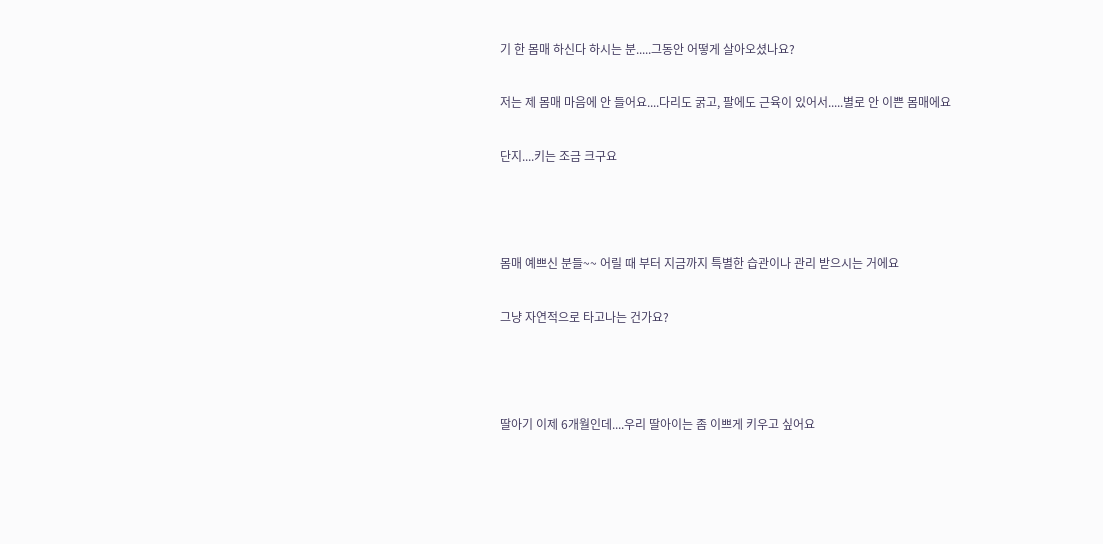기 한 몸매 하신다 하시는 분.....그동안 어떻게 살아오셨나요?

저는 제 몸매 마음에 안 들어요....다리도 굵고, 팔에도 근육이 있어서.....별로 안 이쁜 몸매에요

단지....키는 조금 크구요



몸매 예쁘신 분들~~ 어릴 때 부터 지금까지 특별한 습관이나 관리 받으시는 거에요

그냥 자연적으로 타고나는 건가요?



딸아기 이제 6개월인데....우리 딸아이는 좀 이쁘게 키우고 싶어요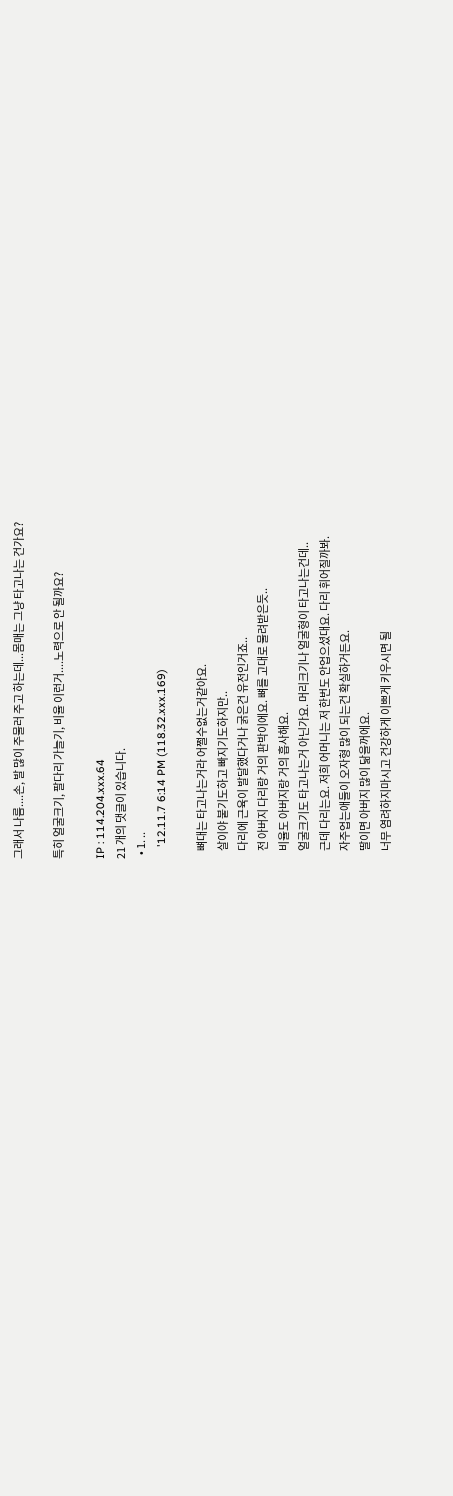그래서 나름....손, 발 많이 주물러 주고 하는데...몸매는 그냥 타고나는 건가요?

특히 얼굴크기, 팔다리 가늘기, 비율 이런거....노력으로 안 될까요?

IP : 114.204.xxx.64
21 개의 댓글이 있습니다.
  • 1. ..
    '12.11.7 6:14 PM (118.32.xxx.169)

    뼈대는 타고나는거라 어쩔수없는거같아요.
    살이야 붙기도하고 빠지기도하지만..
    다리에 근육이 발달했다거나 굵은건 유전인거죠..
    전 아버지 다리랑 거의 판박이에요. 뼈를 고대로 물려받은듯..
    비율도 아버지랑 거의 흡사해요.
    얼굴크기도 타고나는거 아닌가요. 머리크기나 얼굴형이 타고나는건데..
    근데 다리는요. 저희 어머니는 저 한번도 안업으셨대요. 다리 휘어질까봐.
    자주업는애들이 오자형 많이 되는건 확실하거든요.
    딸이면 아버지 많이 닮을꺼에요.
    너무 염려하지마시고 건강하게 이쁘게 키우시면 될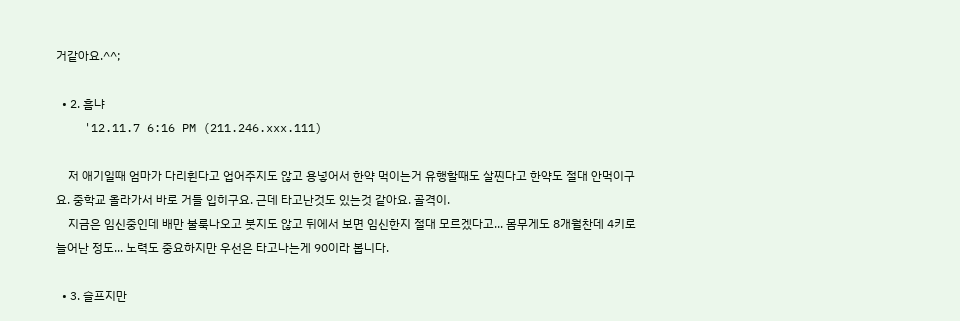거같아요.^^;

  • 2. 흠냐
    '12.11.7 6:16 PM (211.246.xxx.111)

    저 애기일때 엄마가 다리휜다고 업어주지도 않고 용넣어서 한약 먹이는거 유행할때도 살찐다고 한약도 절대 안먹이구요. 중학교 올라가서 바로 거들 입히구요. 근데 타고난것도 있는것 같아요. 골격이.
    지금은 임신중인데 배만 불룩나오고 붓지도 않고 뒤에서 보면 임신한지 절대 모르겠다고... 몸무게도 8개월찬데 4키로 늘어난 정도... 노력도 중요하지만 우선은 타고나는게 90이라 봅니다.

  • 3. 슬프지만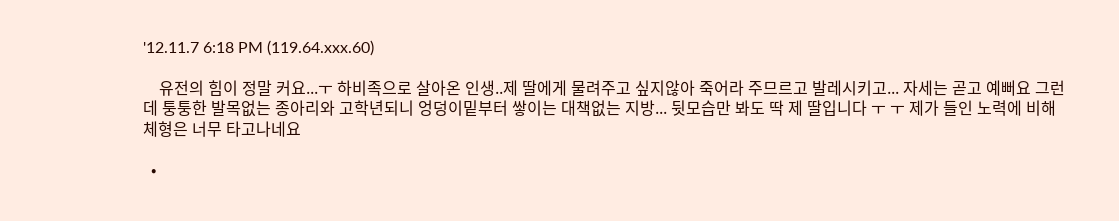'12.11.7 6:18 PM (119.64.xxx.60)

    유전의 힘이 정말 커요...ㅜ 하비족으로 살아온 인생..제 딸에게 물려주고 싶지않아 죽어라 주므르고 발레시키고... 자세는 곧고 예뻐요 그런데 퉁퉁한 발목없는 종아리와 고학년되니 엉덩이밑부터 쌓이는 대책없는 지방... 뒷모습만 봐도 딱 제 딸입니다 ㅜ ㅜ 제가 들인 노력에 비해 체형은 너무 타고나네요

  •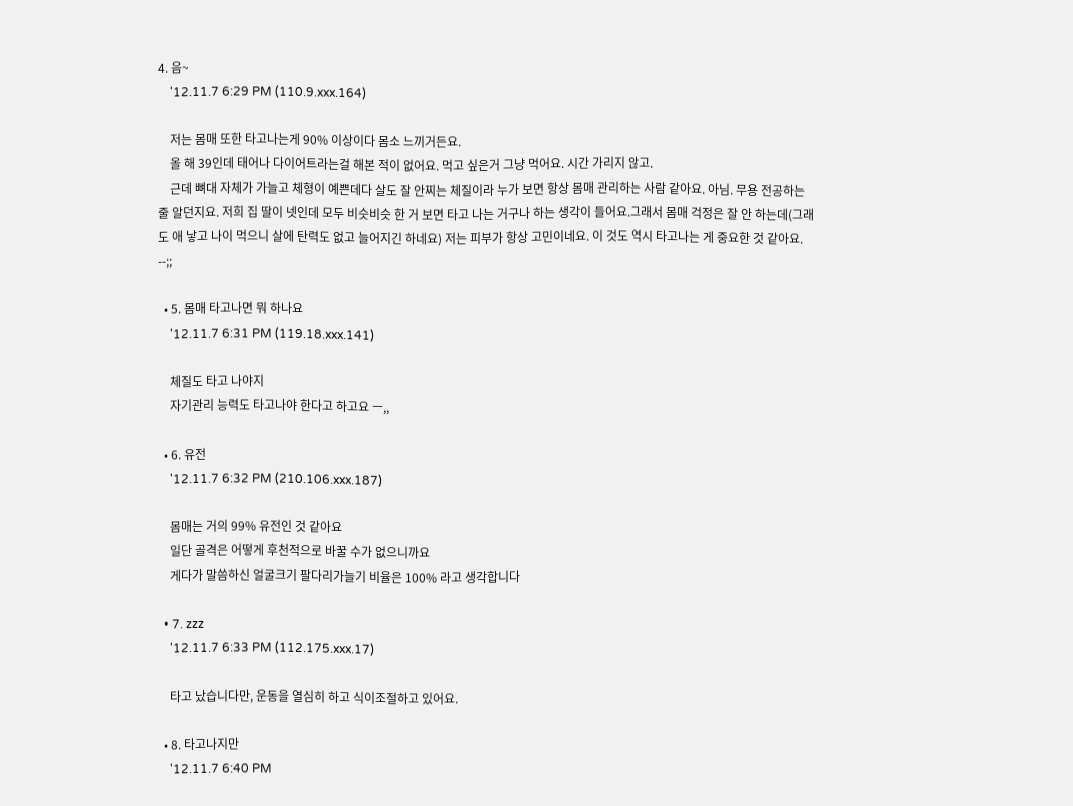4. 음~
    '12.11.7 6:29 PM (110.9.xxx.164)

    저는 몸매 또한 타고나는게 90% 이상이다 몸소 느끼거든요.
    올 해 39인데 태어나 다이어트라는걸 해본 적이 없어요. 먹고 싶은거 그냥 먹어요. 시간 가리지 않고.
    근데 뼈대 자체가 가늘고 체형이 예쁜데다 살도 잘 안찌는 체질이라 누가 보면 항상 몸매 관리하는 사람 같아요. 아님. 무용 전공하는 줄 알던지요. 저희 집 딸이 넷인데 모두 비슷비슷 한 거 보면 타고 나는 거구나 하는 생각이 들어요.그래서 몸매 걱정은 잘 안 하는데(그래도 애 낳고 나이 먹으니 살에 탄력도 없고 늘어지긴 하네요) 저는 피부가 항상 고민이네요. 이 것도 역시 타고나는 게 중요한 것 같아요. --;;

  • 5. 몸매 타고나면 뭐 하나요
    '12.11.7 6:31 PM (119.18.xxx.141)

    체질도 타고 나야지
    자기관리 능력도 타고나야 한다고 하고요 ㅡ,,

  • 6. 유전
    '12.11.7 6:32 PM (210.106.xxx.187)

    몸매는 거의 99% 유전인 것 같아요
    일단 골격은 어떻게 후천적으로 바꿀 수가 없으니까요
    게다가 말씀하신 얼굴크기 팔다리가늘기 비율은 100% 라고 생각합니다

  • 7. zzz
    '12.11.7 6:33 PM (112.175.xxx.17)

    타고 났습니다만, 운동을 열심히 하고 식이조절하고 있어요.

  • 8. 타고나지만
    '12.11.7 6:40 PM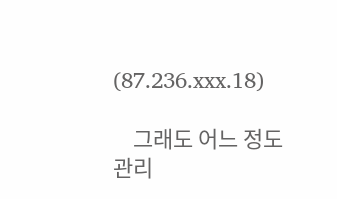(87.236.xxx.18)

    그래도 어느 정도 관리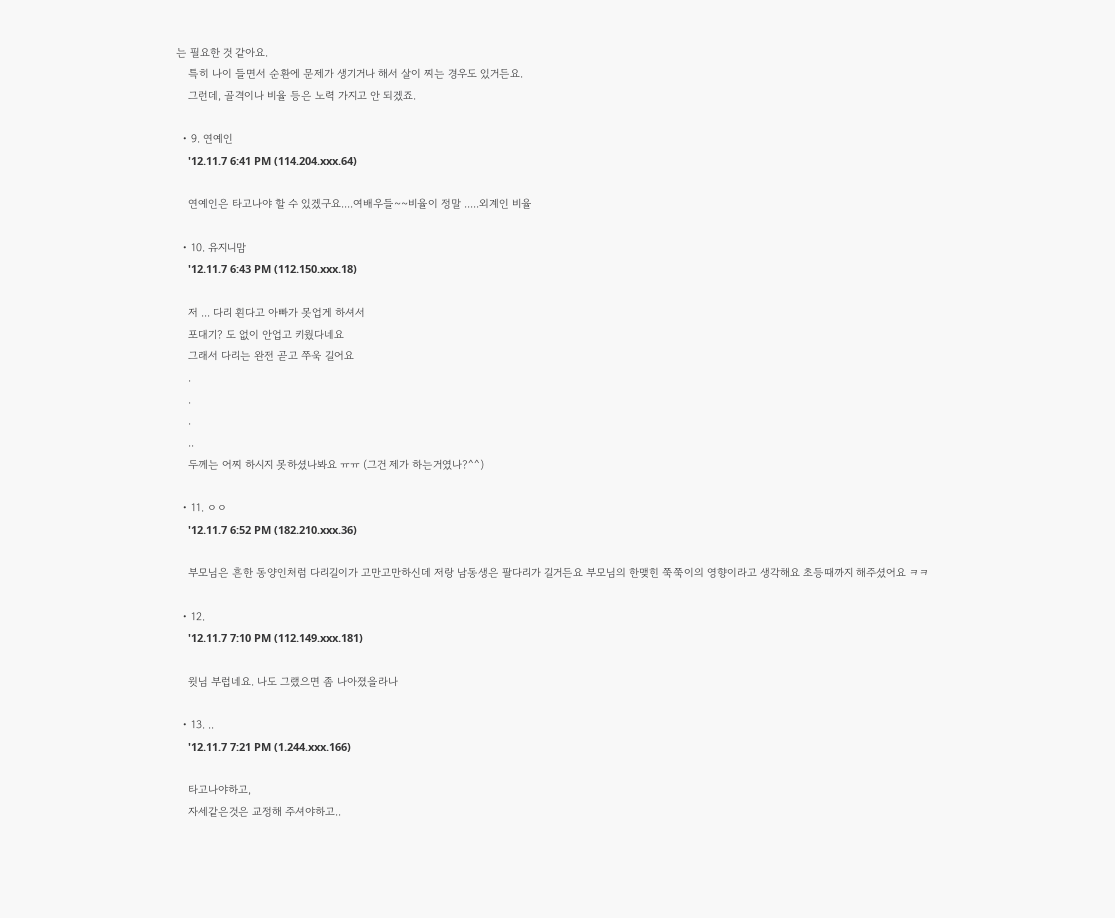는 필요한 것 같아요.
    특히 나이 들면서 순환에 문제가 생기거나 해서 살이 찌는 경우도 있거든요.
    그런데, 골격이나 비율 등은 노력 가지고 안 되겠죠.

  • 9. 연예인
    '12.11.7 6:41 PM (114.204.xxx.64)

    연예인은 타고나야 할 수 있겠구요....여배우들~~비율이 정말 .....외계인 비율

  • 10. 유지니맘
    '12.11.7 6:43 PM (112.150.xxx.18)

    저 ... 다리 휜다고 아빠가 못업게 하셔서
    포대기? 도 없이 안업고 키웠다네요
    그래서 다리는 완전 곧고 쭈욱 길어요
    .
    .
    .
    ..
    두께는 어찌 하시지 못하셨나봐요 ㅠㅠ (그건 제가 하는거였나?^^)

  • 11. ㅇㅇ
    '12.11.7 6:52 PM (182.210.xxx.36)

    부모님은 흔한 동양인처럼 다리길이가 고만고만하신데 저랑 남동생은 팔다리가 길거든요 부모님의 한맺힌 쭉쭉이의 영향이라고 생각해요 초등때까지 해주셨어요 ㅋㅋ

  • 12.
    '12.11.7 7:10 PM (112.149.xxx.181)

    윗님 부럽네요. 나도 그랬으면 좀 나아졌을라나

  • 13. ..
    '12.11.7 7:21 PM (1.244.xxx.166)

    타고나야하고,
    자세같은것은 교정해 주셔야하고..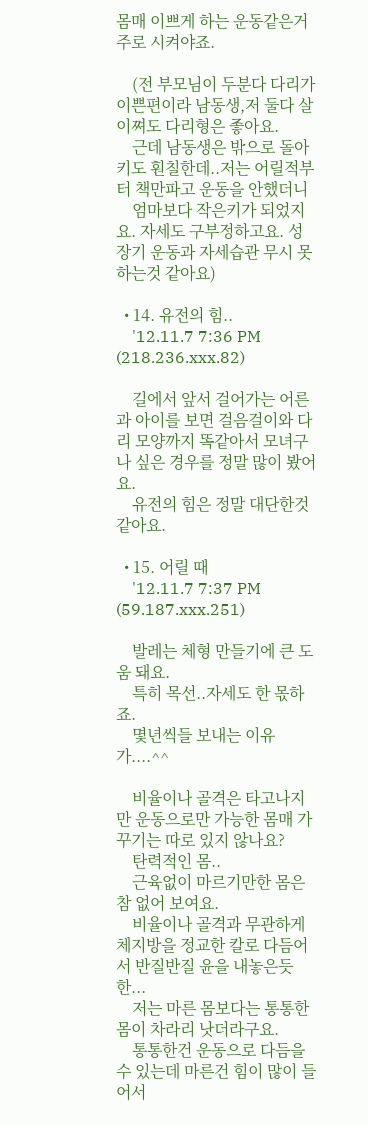몸매 이쁘게 하는 운동같은거 주로 시켜야죠.

    (전 부모님이 두분다 다리가 이쁜편이라 남동생,저 둘다 살이쪄도 다리형은 좋아요.
    근데 남동생은 밖으로 돌아 키도 훤칠한데..저는 어릴적부터 책만파고 운동을 안했더니
    엄마보다 작은키가 되었지요. 자세도 구부정하고요. 성장기 운동과 자세습관 무시 못하는것 같아요)

  • 14. 유전의 힘..
    '12.11.7 7:36 PM (218.236.xxx.82)

    길에서 앞서 걸어가는 어른과 아이를 보면 걸음걸이와 다리 모양까지 똑같아서 모녀구나 싶은 경우를 정말 많이 봤어요.
    유전의 힘은 정말 대단한것 같아요.

  • 15. 어릴 때
    '12.11.7 7:37 PM (59.187.xxx.251)

    발레는 체형 만들기에 큰 도움 돼요.
    특히 목선..자세도 한 몫하죠.
    몇년씩들 보내는 이유가....^^

    비율이나 골격은 타고나지만 운동으로만 가능한 몸매 가꾸기는 따로 있지 않나요?
    탄력적인 몸..
    근육없이 마르기만한 몸은 참 없어 보여요.
    비율이나 골격과 무관하게 체지방을 정교한 칼로 다듬어서 반질반질 윤을 내놓은듯한...
    저는 마른 몸보다는 통통한 몸이 차라리 낫더라구요.
    통통한건 운동으로 다듬을수 있는데 마른건 힘이 많이 들어서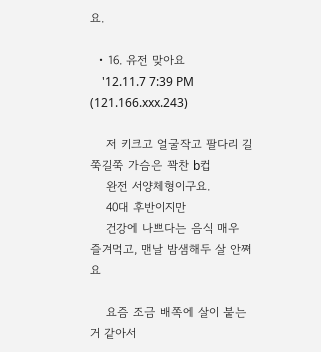요.

  • 16. 유전 맞아요
    '12.11.7 7:39 PM (121.166.xxx.243)

    저 키크고 얼굴작고 팔다리 길쭉길쭉 가슴은 꽉찬 b컵
    완전 서양체형이구요.
    40대 후반이지만
    건강에 나쁘다는 음식 매우 즐겨먹고, 맨날 밤샘해두 살 안쪄요

    요즘 조금 배쪽에 살이 붙는거 같아서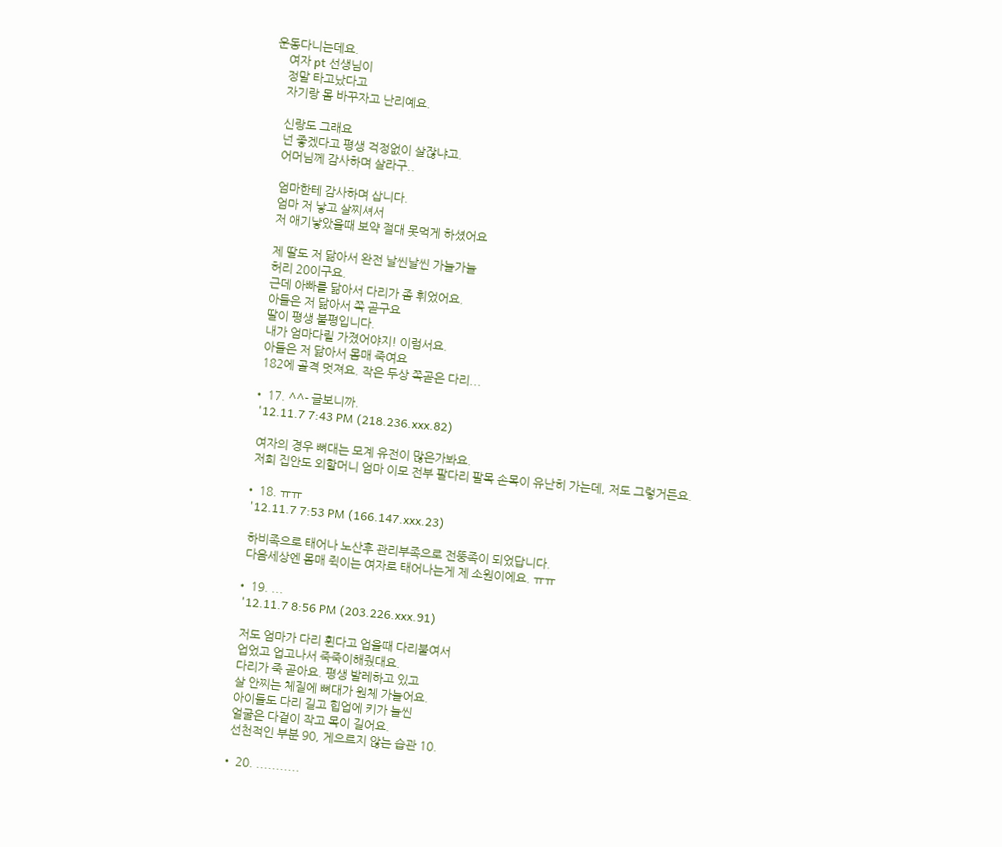운동다니는데요.
    여자 pt 선생님이
    정말 타고났다고
    자기랑 몸 바꾸자고 난리예요.

    신랑도 그래요
    넌 좋겠다고 평생 걱정없이 살잖냐고.
    어머님께 감사하며 살라구..

    엄마한테 감사하며 삽니다.
    엄마 저 낳고 살찌셔서
    저 애기낳았을때 보약 절대 못먹게 하셨어요

    제 딸도 저 닮아서 완전 날씬날씬 가늘가늘
    허리 20이구요.
    근데 아빠를 닮아서 다리가 좀 휘었어요.
    아들은 저 닮아서 쪽 곧구요
    딸이 평생 불평입니다.
    내가 엄마다릴 가졌어야지! 이럼서요.
    아들은 저 닮아서 몸매 죽여요
    182에 골격 멋져요. 작은 두상 쪽곧은 다리...

  • 17. ^^- 글보니까.
    '12.11.7 7:43 PM (218.236.xxx.82)

    여자의 경우 뼈대는 모계 유전이 많은가봐요.
    저희 집안도 외할머니 엄마 이모 전부 팔다리 팔목 손목이 유난히 가는데, 저도 그렇거든요.

  • 18. ㅠㅠ
    '12.11.7 7:53 PM (166.147.xxx.23)

    하비족으로 태어나 노산후 관리부족으로 전뚱족이 되었답니다.
    다음세상엔 몸매 쥑이는 여자로 태어나는게 제 소원이에요. ㅠㅠ

  • 19. ...
    '12.11.7 8:56 PM (203.226.xxx.91)

    저도 엄마가 다리 휜다고 업을때 다리붙여서
    업었고 업고나서 죽죽이해줬대요.
    다리가 죽 곧아요. 평생 발레하고 있고
    살 안찌는 체질에 뼈대가 원체 가늘어요.
    아이들도 다리 길고 힙업에 키가 늘씬
    얼굴은 다겉이 작고 목이 길어요.
    선천적인 부분 90, 게으르지 않는 습관 10.

  • 20. ...........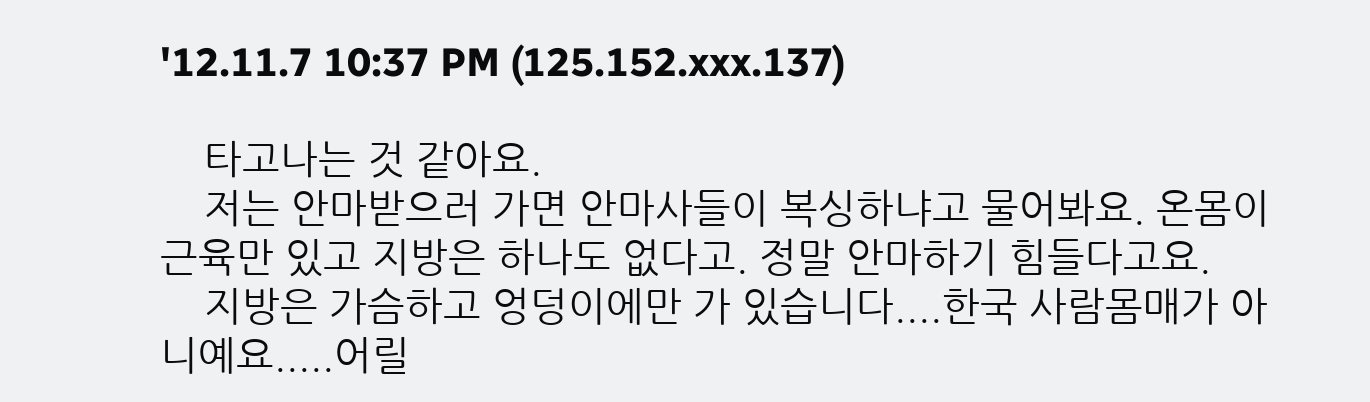'12.11.7 10:37 PM (125.152.xxx.137)

    타고나는 것 같아요.
    저는 안마받으러 가면 안마사들이 복싱하냐고 물어봐요. 온몸이 근육만 있고 지방은 하나도 없다고. 정말 안마하기 힘들다고요.
    지방은 가슴하고 엉덩이에만 가 있습니다....한국 사람몸매가 아니예요.....어릴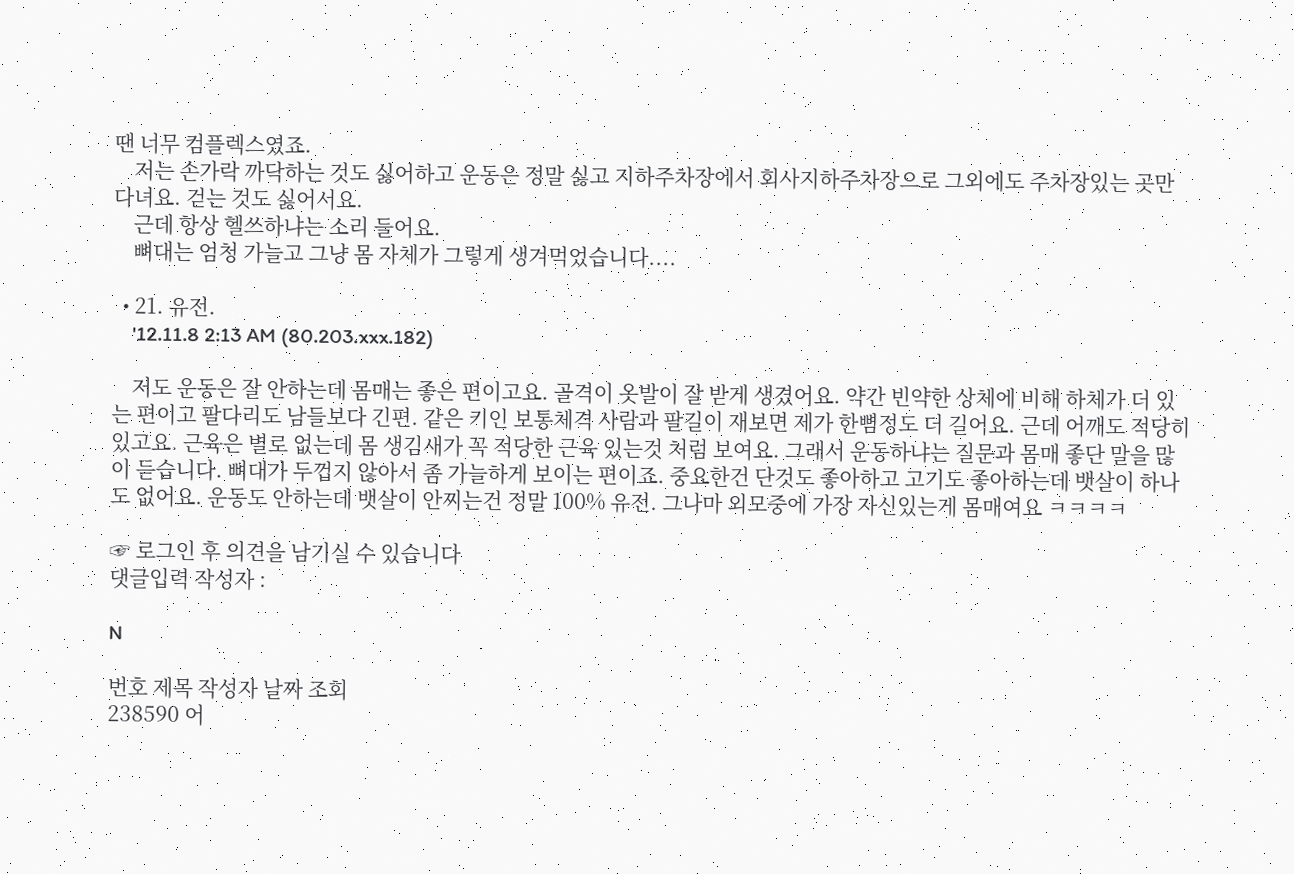땐 너무 컴플렉스였죠.
    저는 손가락 까닥하는 것도 싫어하고 운동은 정말 싫고 지하주차장에서 회사지하주차장으로 그외에도 주차장있는 곳만 다녀요. 걷는 것도 싫어서요.
    근데 항상 헬쓰하냐는 소리 들어요.
    뼈대는 엄청 가늘고 그냥 몸 자체가 그렇게 생겨먹었습니다....

  • 21. 유전.
    '12.11.8 2:13 AM (80.203.xxx.182)

    저도 운동은 잘 안하는데 몸매는 좋은 편이고요. 골격이 옷발이 잘 받게 생겼어요. 약간 빈약한 상체에 비해 하체가 더 있는 편이고 팔다리도 남들보다 긴편. 같은 키인 보통체격 사람과 팔길이 재보면 제가 한뼘정도 더 길어요. 근데 어깨도 적당히 있고요. 근육은 별로 없는데 몸 생김새가 꼭 적당한 근육 있는것 처럼 보여요. 그래서 운동하냐는 질문과 몸매 좋단 말을 많이 듣습니다. 뼈대가 두껍지 않아서 좀 가늘하게 보이는 편이죠. 중요한건 단것도 좋아하고 고기도 좋아하는데 뱃살이 하나도 없어요. 운동도 안하는데 뱃살이 안찌는건 정말 100% 유전. 그나마 외모중에 가장 자신있는게 몸매여요 ㅋㅋㅋㅋ

☞ 로그인 후 의견을 남기실 수 있습니다
댓글입력 작성자 :

N

번호 제목 작성자 날짜 조회
238590 어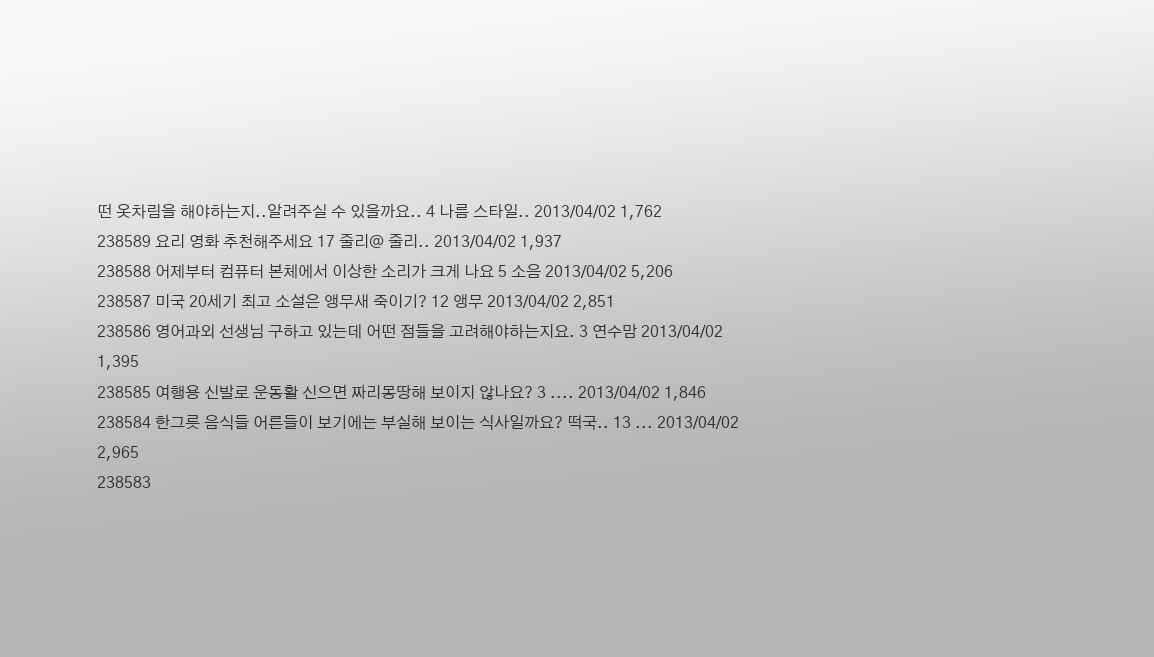떤 옷차림을 해야하는지..알려주실 수 있을까요.. 4 나름 스타일.. 2013/04/02 1,762
238589 요리 영화 추천해주세요 17 줄리@ 줄리.. 2013/04/02 1,937
238588 어제부터 컴퓨터 본체에서 이상한 소리가 크게 나요 5 소음 2013/04/02 5,206
238587 미국 20세기 최고 소설은 앵무새 죽이기? 12 앵무 2013/04/02 2,851
238586 영어과외 선생님 구하고 있는데 어떤 점들을 고려해야하는지요. 3 연수맘 2013/04/02 1,395
238585 여행용 신발로 운동활 신으면 짜리몽땅해 보이지 않나요? 3 .... 2013/04/02 1,846
238584 한그릇 음식들 어른들이 보기에는 부실해 보이는 식사일까요? 떡국.. 13 ... 2013/04/02 2,965
238583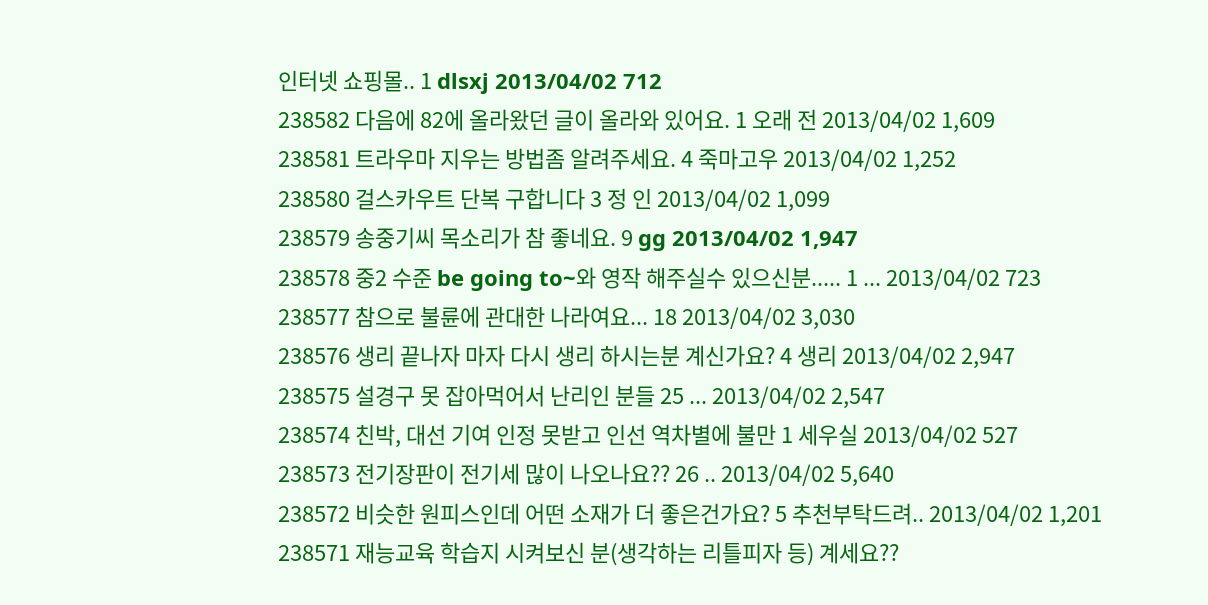인터넷 쇼핑몰.. 1 dlsxj 2013/04/02 712
238582 다음에 82에 올라왔던 글이 올라와 있어요. 1 오래 전 2013/04/02 1,609
238581 트라우마 지우는 방법좀 알려주세요. 4 죽마고우 2013/04/02 1,252
238580 걸스카우트 단복 구합니다 3 정 인 2013/04/02 1,099
238579 송중기씨 목소리가 참 좋네요. 9 gg 2013/04/02 1,947
238578 중2 수준 be going to~와 영작 해주실수 있으신분..... 1 ... 2013/04/02 723
238577 참으로 불륜에 관대한 나라여요... 18 2013/04/02 3,030
238576 생리 끝나자 마자 다시 생리 하시는분 계신가요? 4 생리 2013/04/02 2,947
238575 설경구 못 잡아먹어서 난리인 분들 25 ... 2013/04/02 2,547
238574 친박, 대선 기여 인정 못받고 인선 역차별에 불만 1 세우실 2013/04/02 527
238573 전기장판이 전기세 많이 나오나요?? 26 .. 2013/04/02 5,640
238572 비슷한 원피스인데 어떤 소재가 더 좋은건가요? 5 추천부탁드려.. 2013/04/02 1,201
238571 재능교육 학습지 시켜보신 분(생각하는 리틀피자 등) 계세요??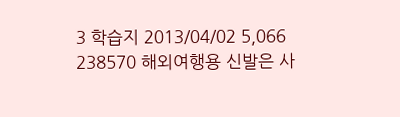3 학습지 2013/04/02 5,066
238570 해외여행용 신발은 사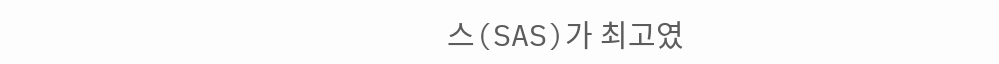스(SAS)가 최고였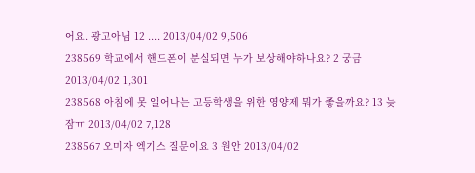어요. 광고아님 12 .... 2013/04/02 9,506
238569 학교에서 핸드폰이 분실되면 누가 보상해야하나요? 2 궁금 2013/04/02 1,301
238568 아침에 못 일어나는 고등학생을 위한 영양제 뭐가 좋을까요? 13 늦잠ㅠ 2013/04/02 7,128
238567 오미자 엑기스 질문이요 3 원안 2013/04/02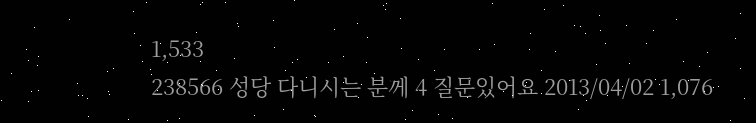1,533
238566 성당 다니시는 분께 4 질문있어요 2013/04/02 1,076